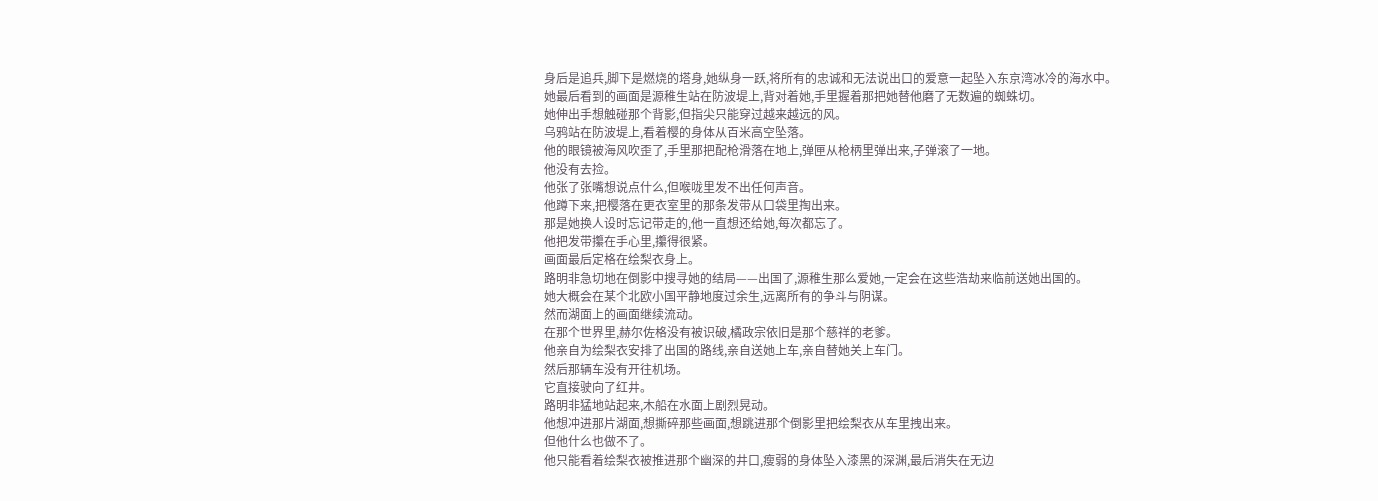身后是追兵,脚下是燃烧的塔身,她纵身一跃,将所有的忠诚和无法说出口的爱意一起坠入东京湾冰冷的海水中。
她最后看到的画面是源稚生站在防波堤上,背对着她,手里握着那把她替他磨了无数遍的蜘蛛切。
她伸出手想触碰那个背影,但指尖只能穿过越来越远的风。
乌鸦站在防波堤上,看着樱的身体从百米高空坠落。
他的眼镜被海风吹歪了,手里那把配枪滑落在地上,弹匣从枪柄里弹出来,子弹滚了一地。
他没有去捡。
他张了张嘴想说点什么,但喉咙里发不出任何声音。
他蹲下来,把樱落在更衣室里的那条发带从口袋里掏出来。
那是她换人设时忘记带走的,他一直想还给她,每次都忘了。
他把发带攥在手心里,攥得很紧。
画面最后定格在绘梨衣身上。
路明非急切地在倒影中搜寻她的结局——出国了,源稚生那么爱她,一定会在这些浩劫来临前送她出国的。
她大概会在某个北欧小国平静地度过余生,远离所有的争斗与阴谋。
然而湖面上的画面继续流动。
在那个世界里,赫尔佐格没有被识破,橘政宗依旧是那个慈祥的老爹。
他亲自为绘梨衣安排了出国的路线,亲自送她上车,亲自替她关上车门。
然后那辆车没有开往机场。
它直接驶向了红井。
路明非猛地站起来,木船在水面上剧烈晃动。
他想冲进那片湖面,想撕碎那些画面,想跳进那个倒影里把绘梨衣从车里拽出来。
但他什么也做不了。
他只能看着绘梨衣被推进那个幽深的井口,瘦弱的身体坠入漆黑的深渊,最后消失在无边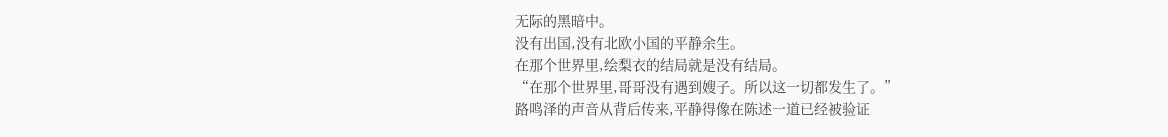无际的黑暗中。
没有出国,没有北欧小国的平静余生。
在那个世界里,绘梨衣的结局就是没有结局。
“在那个世界里,哥哥没有遇到嫂子。所以这一切都发生了。”
路鸣泽的声音从背后传来,平静得像在陈述一道已经被验证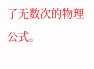了无数次的物理公式。